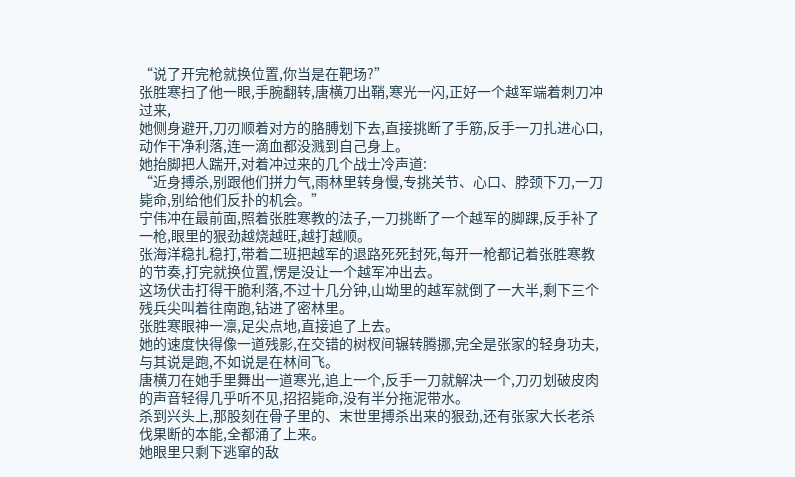“说了开完枪就换位置,你当是在靶场?”
张胜寒扫了他一眼,手腕翻转,唐横刀出鞘,寒光一闪,正好一个越军端着刺刀冲过来,
她侧身避开,刀刃顺着对方的胳膊划下去,直接挑断了手筋,反手一刀扎进心口,动作干净利落,连一滴血都没溅到自己身上。
她抬脚把人踹开,对着冲过来的几个战士冷声道:
“近身搏杀,别跟他们拼力气,雨林里转身慢,专挑关节、心口、脖颈下刀,一刀毙命,别给他们反扑的机会。”
宁伟冲在最前面,照着张胜寒教的法子,一刀挑断了一个越军的脚踝,反手补了一枪,眼里的狠劲越烧越旺,越打越顺。
张海洋稳扎稳打,带着二班把越军的退路死死封死,每开一枪都记着张胜寒教的节奏,打完就换位置,愣是没让一个越军冲出去。
这场伏击打得干脆利落,不过十几分钟,山坳里的越军就倒了一大半,剩下三个残兵尖叫着往南跑,钻进了密林里。
张胜寒眼神一凛,足尖点地,直接追了上去。
她的速度快得像一道残影,在交错的树杈间辗转腾挪,完全是张家的轻身功夫,与其说是跑,不如说是在林间飞。
唐横刀在她手里舞出一道寒光,追上一个,反手一刀就解决一个,刀刃划破皮肉的声音轻得几乎听不见,招招毙命,没有半分拖泥带水。
杀到兴头上,那股刻在骨子里的、末世里搏杀出来的狠劲,还有张家大长老杀伐果断的本能,全都涌了上来。
她眼里只剩下逃窜的敌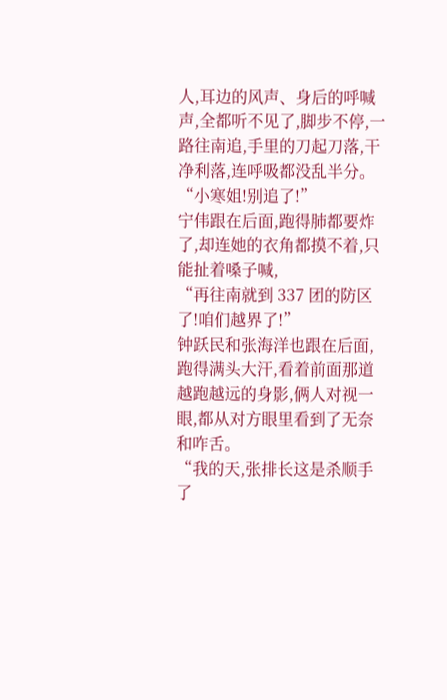人,耳边的风声、身后的呼喊声,全都听不见了,脚步不停,一路往南追,手里的刀起刀落,干净利落,连呼吸都没乱半分。
“小寒姐!别追了!”
宁伟跟在后面,跑得肺都要炸了,却连她的衣角都摸不着,只能扯着嗓子喊,
“再往南就到 337 团的防区了!咱们越界了!”
钟跃民和张海洋也跟在后面,跑得满头大汗,看着前面那道越跑越远的身影,俩人对视一眼,都从对方眼里看到了无奈和咋舌。
“我的天,张排长这是杀顺手了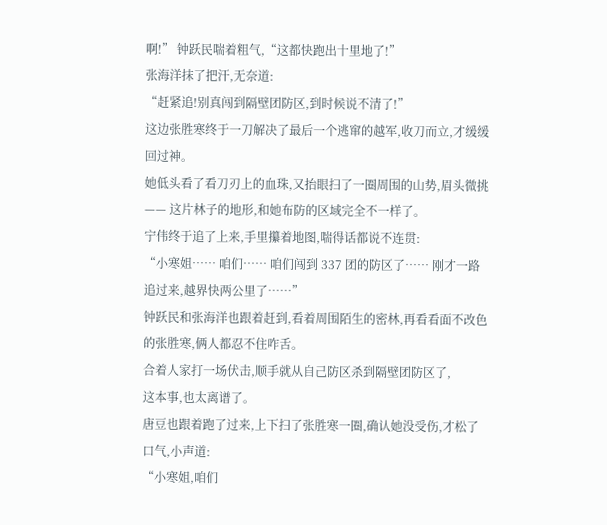啊!” 钟跃民喘着粗气,“这都快跑出十里地了!”
张海洋抹了把汗,无奈道:
“赶紧追!别真闯到隔壁团防区,到时候说不清了!”
这边张胜寒终于一刀解决了最后一个逃窜的越军,收刀而立,才缓缓回过神。
她低头看了看刀刃上的血珠,又抬眼扫了一圈周围的山势,眉头微挑 —— 这片林子的地形,和她布防的区域完全不一样了。
宁伟终于追了上来,手里攥着地图,喘得话都说不连贯:
“小寒姐…… 咱们…… 咱们闯到 337 团的防区了…… 刚才一路追过来,越界快两公里了……”
钟跃民和张海洋也跟着赶到,看着周围陌生的密林,再看看面不改色的张胜寒,俩人都忍不住咋舌。
合着人家打一场伏击,顺手就从自己防区杀到隔壁团防区了,
这本事,也太离谱了。
唐豆也跟着跑了过来,上下扫了张胜寒一圈,确认她没受伤,才松了口气,小声道:
“小寒姐,咱们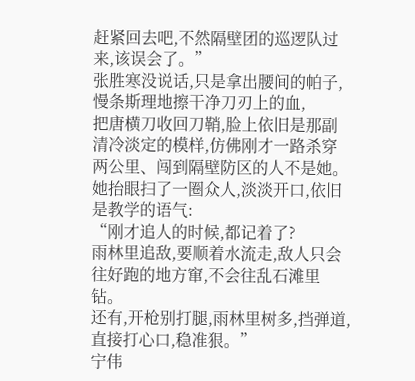赶紧回去吧,不然隔壁团的巡逻队过来,该误会了。”
张胜寒没说话,只是拿出腰间的帕子,慢条斯理地擦干净刀刃上的血,
把唐横刀收回刀鞘,脸上依旧是那副清冷淡定的模样,仿佛刚才一路杀穿两公里、闯到隔壁防区的人不是她。
她抬眼扫了一圈众人,淡淡开口,依旧是教学的语气:
“刚才追人的时候,都记着了?
雨林里追敌,要顺着水流走,敌人只会往好跑的地方窜,不会往乱石滩里钻。
还有,开枪别打腿,雨林里树多,挡弹道,直接打心口,稳准狠。”
宁伟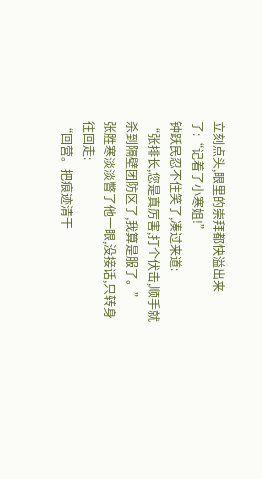立刻点头,眼里的崇拜都快溢出来了:“记着了小寒姐!”
钟跃民忍不住笑了,凑过来道:
“张排长,您是真厉害,打个伏击,顺手就杀到隔壁团防区了,我算是服了。”
张胜寒淡淡瞥了他一眼,没接话,只转身往回走:
“回营。把痕迹清干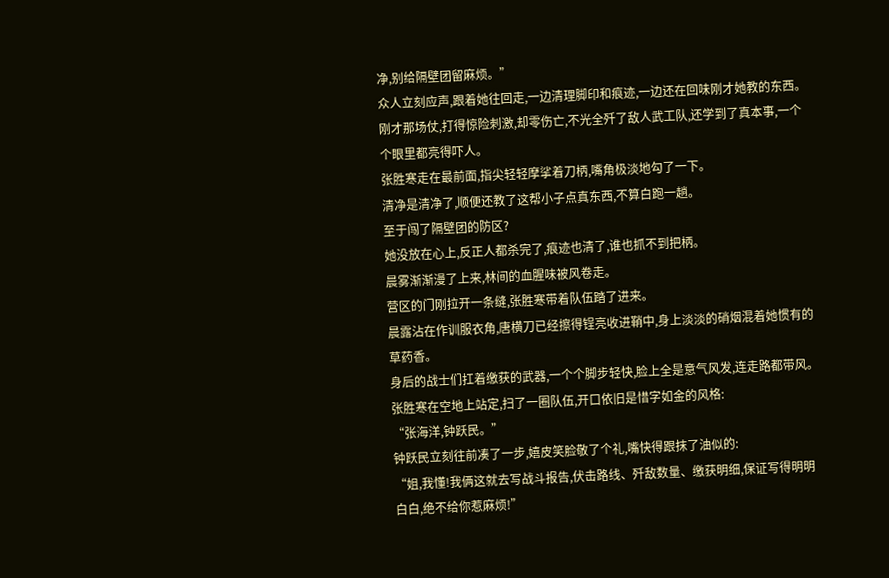净,别给隔壁团留麻烦。”
众人立刻应声,跟着她往回走,一边清理脚印和痕迹,一边还在回味刚才她教的东西。
刚才那场仗,打得惊险刺激,却零伤亡,不光全歼了敌人武工队,还学到了真本事,一个个眼里都亮得吓人。
张胜寒走在最前面,指尖轻轻摩挲着刀柄,嘴角极淡地勾了一下。
清净是清净了,顺便还教了这帮小子点真东西,不算白跑一趟。
至于闯了隔壁团的防区?
她没放在心上,反正人都杀完了,痕迹也清了,谁也抓不到把柄。
晨雾渐渐漫了上来,林间的血腥味被风卷走。
营区的门刚拉开一条缝,张胜寒带着队伍踏了进来。
晨露沾在作训服衣角,唐横刀已经擦得锃亮收进鞘中,身上淡淡的硝烟混着她惯有的草药香。
身后的战士们扛着缴获的武器,一个个脚步轻快,脸上全是意气风发,连走路都带风。
张胜寒在空地上站定,扫了一圈队伍,开口依旧是惜字如金的风格:
“张海洋,钟跃民。”
钟跃民立刻往前凑了一步,嬉皮笑脸敬了个礼,嘴快得跟抹了油似的:
“姐,我懂!我俩这就去写战斗报告,伏击路线、歼敌数量、缴获明细,保证写得明明白白,绝不给你惹麻烦!”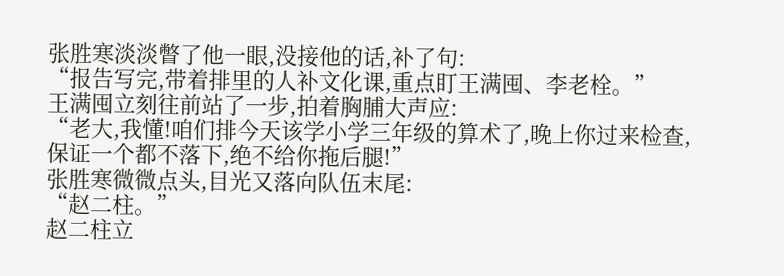张胜寒淡淡瞥了他一眼,没接他的话,补了句:
“报告写完,带着排里的人补文化课,重点盯王满囤、李老栓。”
王满囤立刻往前站了一步,拍着胸脯大声应:
“老大,我懂!咱们排今天该学小学三年级的算术了,晚上你过来检查,保证一个都不落下,绝不给你拖后腿!”
张胜寒微微点头,目光又落向队伍末尾:
“赵二柱。”
赵二柱立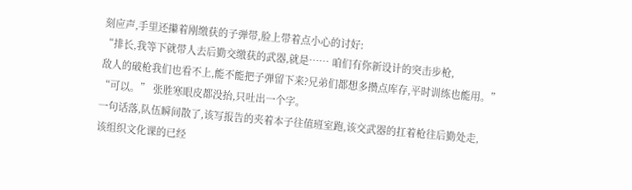刻应声,手里还攥着刚缴获的子弹带,脸上带着点小心的讨好:
“排长,我等下就带人去后勤交缴获的武器,就是…… 咱们有你新设计的突击步枪,
敌人的破枪我们也看不上,能不能把子弹留下来?兄弟们都想多攒点库存,平时训练也能用。”
“可以。” 张胜寒眼皮都没抬,只吐出一个字。
一句话落,队伍瞬间散了,该写报告的夹着本子往值班室跑,该交武器的扛着枪往后勤处走,
该组织文化课的已经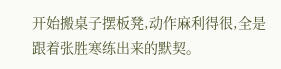开始搬桌子摆板凳,动作麻利得很,全是跟着张胜寒练出来的默契。